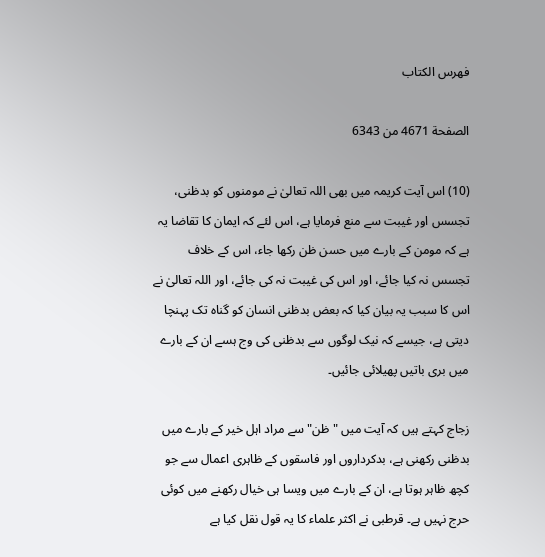فهرس الكتاب

الصفحة 4671 من 6343

(10) اس آیت کریمہ میں بھی اللہ تعالیٰ نے مومنوں کو بدظنی، تجسس اور غیبت سے منع فرمایا ہے، اس لئے کہ ایمان کا تقاضا یہ ہے کہ مومن کے بارے میں حسن ظن رکھا جاء، اس کے خلاف تجسس نہ کیا جائے، اور اس کی غیبت نہ کی جائے، اور اللہ تعالیٰ نے اس کا سبب یہ بیان کیا کہ بعض بدظنی انسان کو گناہ تک پہنچا دیتی ہے، جیسے کہ نیک لوگوں سے بدظنی کی وج ہسے ان کے بارے میں بری باتیں پھیلائی جائیں۔

زجاج کہتے ہیں کہ آیت میں " ظن" سے مراد اہل خیر کے بارے میں بدظنی رکھنی ہے، بدکرداروں اور فاسقوں کے ظاہری اعمال سے جو کچھ ظاہر ہوتا ہے، ان کے بارے میں ویسا ہی خیال رکھنے میں کوئی حرج نہیں ہے۔ قرطبی نے اکثر علماء کا یہ قول نقل کیا ہے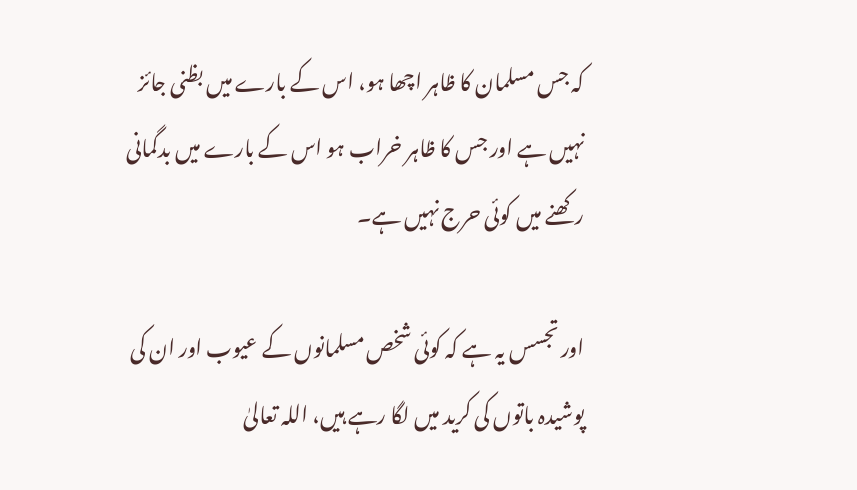کہ جس مسلمان کا ظاہر اچھا ہو، اس کے بارے میں بظنی جائز نہیں ہے اور جس کا ظاہر خراب ہو اس کے بارے میں بدگمانی رکھنے میں کوئی حرج نہیں ہے۔

اور تجسس یہ ہے کہ کوئی شخص مسلمانوں کے عیوب اور ان کی پوشیدہ باتوں کی کرید میں لگا رہے ہیں، اللہ تعالیٰ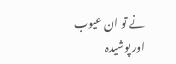نے تو ان عیوب اور پوشیدہ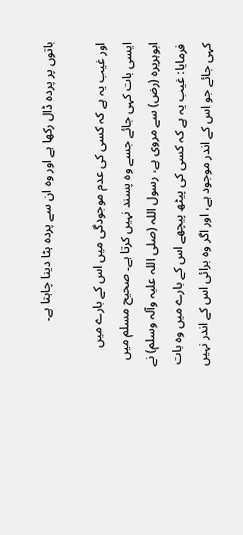باتوں پر پردہ ڈال رکھا ہے اور وہ ان سے پردہ ہٹا دینا چاہتا ہے۔

اور غیب یہ ہے کہ کسی کی عدم موجودگی میں اس کے بارے میں ایسی بات کہی جائے جسے وہ پسند نہیں کرتا ہے۔ صحیح مسلم میں ابوہریرہ (رض) سے مروی ہے، رسول اللہ (صلی اللہ علیہ وآلہ وسلم) نے فرمایا: غیب یہ ہے کہ کسی کی پیٹھ پیچھے اس کے بارے میں وہ بات کہی جائے جو اس کے اندر موجود ہے، اور اگر وہ برائی اس کے اندر نہیں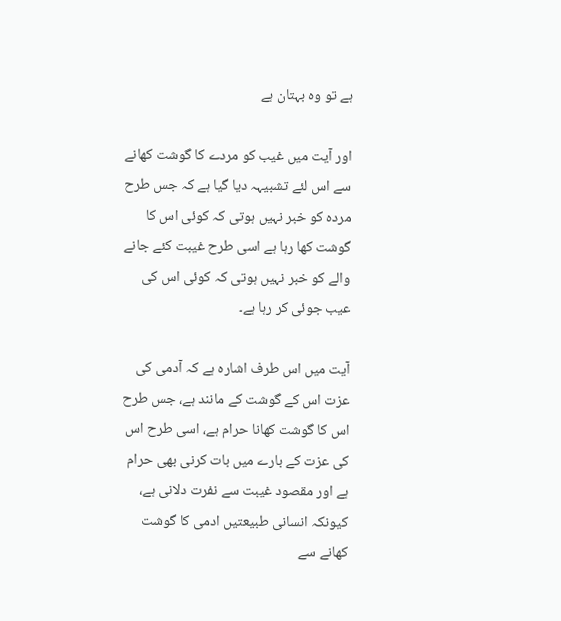ہے تو وہ بہتان ہے

اور آیت میں غیب کو مردے کا گوشت کھانے سے اس لئے تشبیہہ دیا گیا ہے کہ جس طرح مردہ کو خبر نہیں ہوتی کہ کوئی اس کا گوشت کھا رہا ہے اسی طرح غیبت کئے جانے والے کو خبر نہیں ہوتی کہ کوئی اس کی عیب جوئی کر رہا ہے۔

آیت میں اس طرف اشارہ ہے کہ آدمی کی عزت اس کے گوشت کے مانند ہے، جس طرح اس کا گوشت کھانا حرام ہے، اسی طرح اس کی عزت کے بارے میں بات کرنی بھی حرام ہے اور مقصود غیبت سے نفرت دلانی ہے، کیونکہ انسانی طبیعتیں ادمی کا گوشت کھانے سے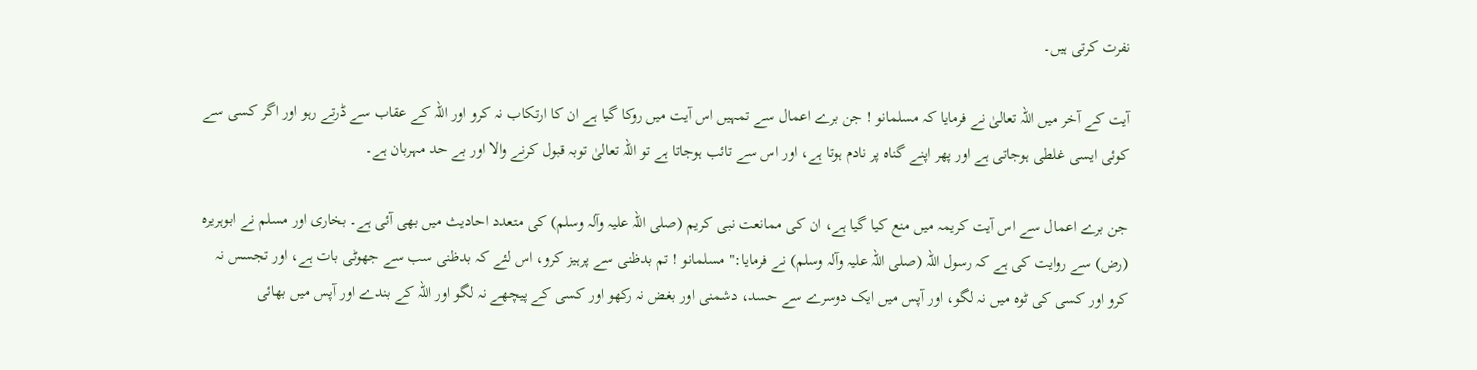نفرت کرتی ہیں۔

آیت کے آخر میں اللہ تعالیٰ نے فرمایا کہ مسلمانو ! جن برے اعمال سے تمہیں اس آیت میں روکا گیا ہے ان کا ارتکاب نہ کرو اور اللہ کے عقاب سے ڈرتے رہو اور اگر کسی سے کوئی ایسی غلطی ہوجاتی ہے اور پھر اپنے گناہ پر نادم ہوتا ہے، اور اس سے تائب ہوجاتا ہے تو اللہ تعالیٰ توبہ قبول کرنے والا اور بے حد مہربان ہے۔

جن برے اعمال سے اس آیت کریمہ میں منع کیا گیا ہے، ان کی ممانعت نبی کریم (صلی اللہ علیہ وآلہ وسلم) کی متعدد احادیث میں بھی آئی ہے۔ بخاری اور مسلم نے ابوہریرہ (رض) سے روایت کی ہے کہ رسول اللہ (صلی اللہ علیہ وآلہ وسلم) نے فرمایا:" مسلمانو ! تم بدظنی سے پرہیز کرو، اس لئے کہ بدظنی سب سے جھوٹی بات ہے، اور تجسس نہ کرو اور کسی کی ٹوہ میں نہ لگو، اور آپس میں ایک دوسرے سے حسد، دشمنی اور بغض نہ رکھو اور کسی کے پیچھے نہ لگو اور اللہ کے بندے اور آپس میں بھائی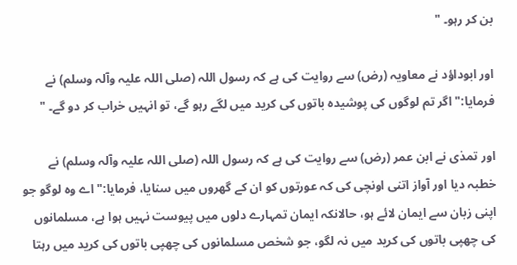بن کر رہو۔ "

اور ابوداؤد نے معاویہ (رض) سے روایت کی ہے کہ رسول اللہ (صلی اللہ علیہ وآلہ وسلم) نے فرمایا:" اگر تم لوگوں کی پوشیدہ باتوں کی کرید میں لگے رہو گے، تو انہیں خراب کر دو گے۔ "

اور تمذی نے ابن عمر (رض) سے روایت کی ہے کہ رسول اللہ (صلی اللہ علیہ وآلہ وسلم) نے خطبہ دیا اور آواز اتنی اونچی کی کہ عورتوں کو ان کے گھروں میں سنایا، فرمایا:" اے وہ لوگو جو اپنی زبان سے ایمان لائے ہو، حالانکہ ایمان تمہارے دلوں میں پیوست نہیں ہوا ہے، مسلمانوں کی چھپی باتوں کی کرید میں نہ لگو، جو شخص مسلمانوں کی چھپی باتوں کی کرید میں رہتا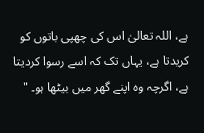ہے، اللہ تعالیٰ اس کی چھپی باتوں کو کریدتا ہے، یہاں تک کہ اسے رسوا کردیتا ہے، اگرچہ وہ اپنے گھر میں بیٹھا ہو۔ "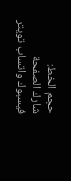حجم الخط:
شارك الصفحة
فيسبوك واتساب تويتر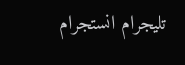تليجرام انستجرام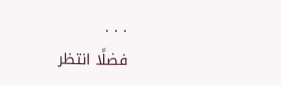. . .
فضلًا انتظر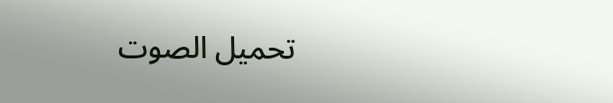تحميل الصوت